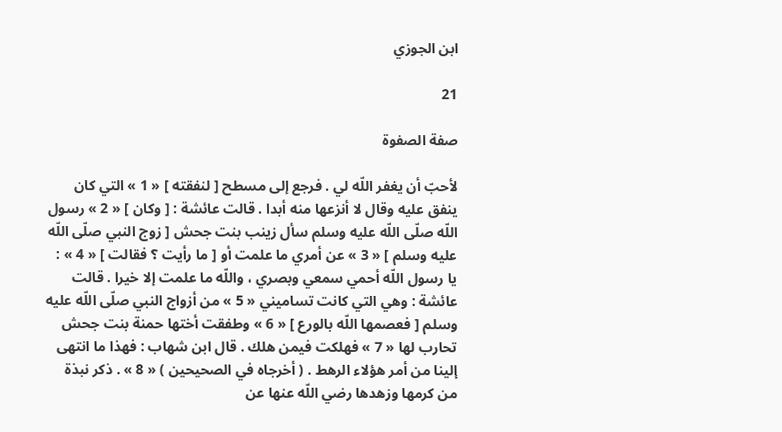ابن الجوزي

21

صفة الصفوة

لأحبّ أن يغفر اللّه لي . فرجع إلى مسطح [ لنفقته ] « 1 » التي كان ينفق عليه وقال لا أنزعها منه أبدا . قالت عائشة : [ وكان ] « 2 » رسول اللّه صلّى اللّه عليه وسلم سأل زينب بنت جحش [ زوج النبي صلّى اللّه عليه وسلم ] « 3 » عن أمري ما علمت أو [ ما رأيت ؟ فقالت ] « 4 » : يا رسول اللّه أحمي سمعي وبصري ، واللّه ما علمت إلا خيرا . قالت عائشة : وهي التي كانت تساميني « 5 » من أزواج النبي صلّى اللّه عليه وسلم [ فعصمها اللّه بالورع ] « 6 » وطفقت أختها حمنة بنت جحش تحارب لها « 7 » فهلكت فيمن هلك . قال ابن شهاب : فهذا ما انتهى إلينا من أمر هؤلاء الرهط . ( أخرجاه في الصحيحين ) « 8 » . ذكر نبذة من كرمها وزهدها رضي اللّه عنها عن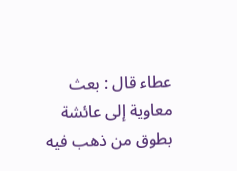عطاء قال : بعث معاوية إلى عائشة بطوق من ذهب فيه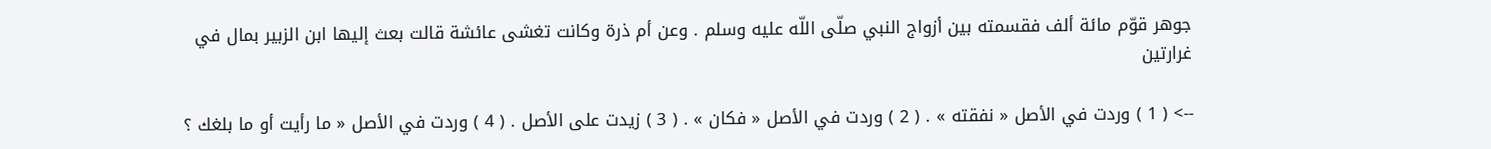جوهر قوّم مائة ألف فقسمته بين أزواج النبي صلّى اللّه عليه وسلم . وعن أم ذرة وكانت تغشى عائشة قالت بعث إليها ابن الزبير بمال في غرارتين

--> ( 1 ) وردت في الأصل « نفقته » . ( 2 ) وردت في الأصل « فكان » . ( 3 ) زيدت على الأصل . ( 4 ) وردت في الأصل « ما رأيت أو ما بلغك ؟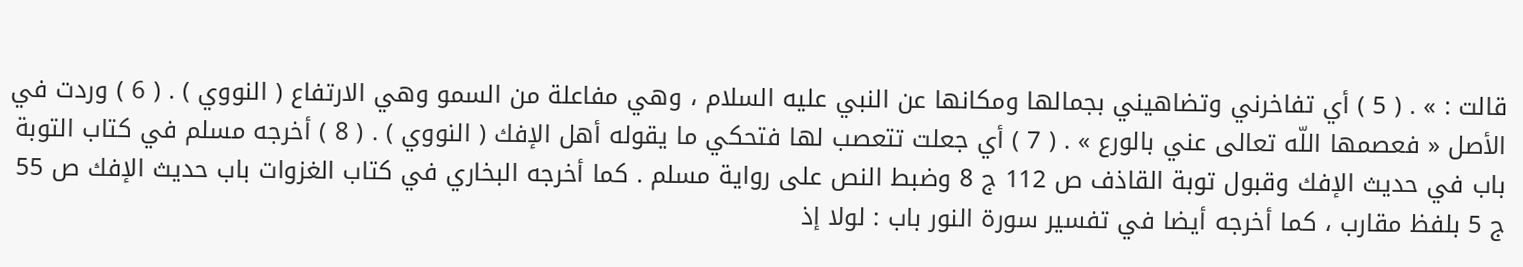قالت : » . ( 5 ) أي تفاخرني وتضاهيني بجمالها ومكانها عن النبي عليه السلام ، وهي مفاعلة من السمو وهي الارتفاع ( النووي ) . ( 6 ) وردت في الأصل « فعصمها اللّه تعالى عني بالورع » . ( 7 ) أي جعلت تتعصب لها فتحكي ما يقوله أهل الإفك ( النووي ) . ( 8 ) أخرجه مسلم في كتاب التوبة باب في حديث الإفك وقبول توبة القاذف ص 112 ج 8 وضبط النص على رواية مسلم . كما أخرجه البخاري في كتاب الغزوات باب حديث الإفك ص 55 ج 5 بلفظ مقارب ، كما أخرجه أيضا في تفسير سورة النور باب : لولا إذ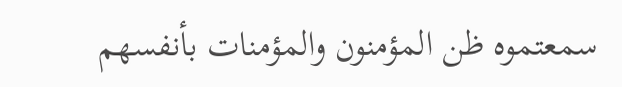سمعتموه ظن المؤمنون والمؤمنات بأنفسهم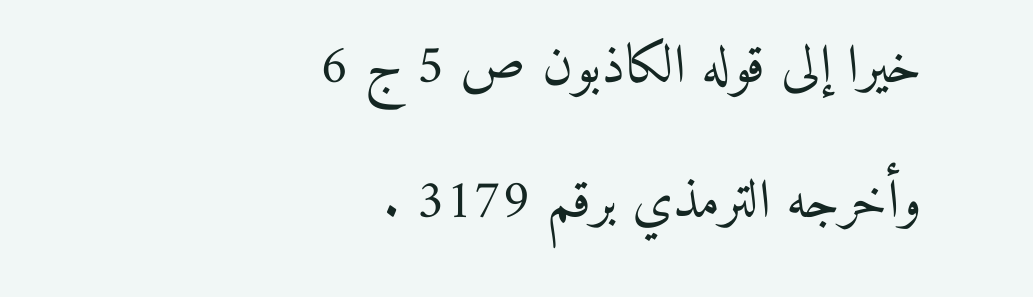خيرا إلى قوله الكاذبون ص 5 ج 6 وأخرجه الترمذي برقم 3179 .